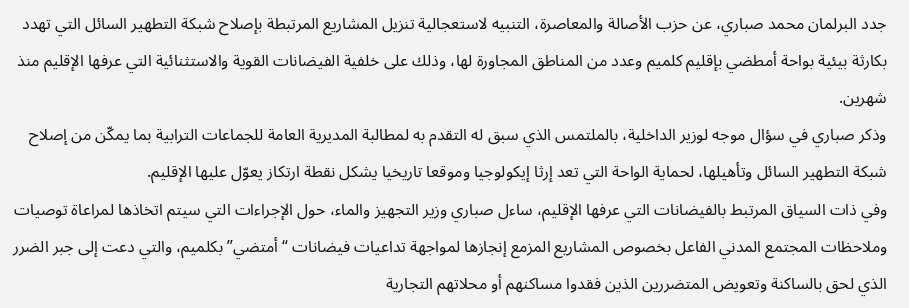جدد البرلمان محمد صباري، عن حزب الأصالة والمعاصرة، التنبيه لاستعجالية تنزيل المشاريع المرتبطة بإصلاح شبكة التطهير السائل التي تهدد بكارثة بيئية بواحة أمطضي بإقليم كلميم وعدد من المناطق المجاورة لها، وذلك على خلفية الفيضانات القوية والاستثنائية التي عرفها الإقليم منذ شهرين.
وذكر صباري في سؤال موجه لوزير الداخلية، بالملتمس الذي سبق له التقدم به لمطالبة المديرية العامة للجماعات الترابية بما يمكّن من إصلاح شبكة التطهير السائل وتأهيلها، لحماية الواحة التي تعد إرثا إيكولوجيا وموقعا تاريخيا يشكل نقطة ارتكاز يعوّل عليها الإقليم.
وفي ذات السياق المرتبط بالفيضانات التي عرفها الإقليم، ساءل صباري وزير التجهيز والماء، حول الإجراءات التي سيتم اتخاذها لمراعاة توصيات وملاحظات المجتمع المدني الفاعل بخصوص المشاريع المزمع إنجازها لمواجهة تداعيات فيضانات “أمتضي” بكلميم، والتي دعت إلى جبر الضرر الذي لحق بالساكنة وتعويض المتضررين الذين فقدوا مساكنهم أو محلاتهم التجارية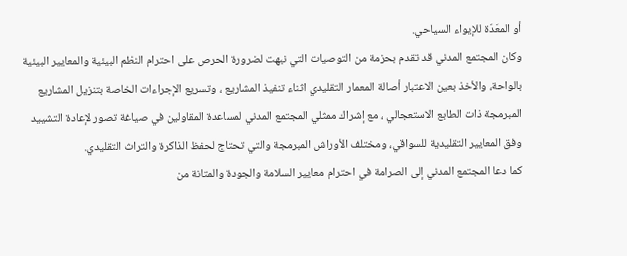أو المعَدّة للإيواء السياحي.
وكان المجتمع المدني قد تقدم بحزمة من التوصيات التي نبهت لضرورة الحرص على احترام النظم البيئية والمعايير البيئية بالواحة، والأخذ بعين الاعتبار أصالة المعمار التقليدي اثناء تنفيذ المشاريع ، وتسريع الإجراءات الخاصة بتنزيل المشاريع المبرمجة ذات الطابع الاستعجالي ، مع إشراك ممثلي المجتمع المدني لمساعدة المقاولين في صياغة تصور لإعادة التشييد وفق المعايير التقليدية للسواقي، ومختلف الأوراش المبرمجة والتي تحتاج لحفظ الذاكرة والتراث التقليدي.
كما دعا المجتمع المدني إلى الصرامة في احترام معايير السلامة والجودة والمتانة من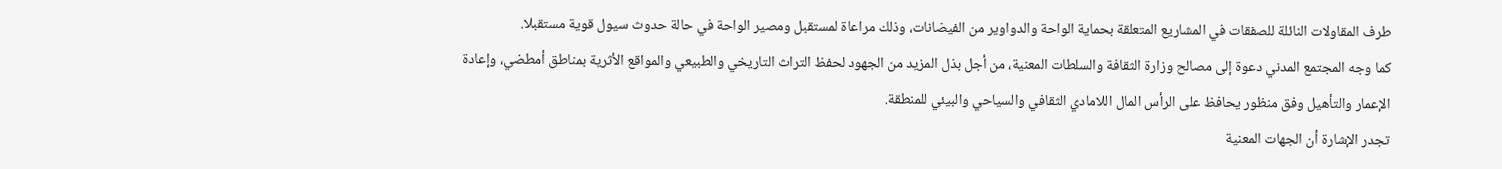طرف المقاولات النائلة للصفقات في المشاريع المتعلقة بحماية الواحة والدواوير من الفيضانات، وذلك مراعاة لمستقبل ومصير الواحة في حالة حدوث سيول قوية مستقبلا.
كما وجه المجتمع المدني دعوة إلى مصالح وزارة الثقافة والسلطات المعنية، من أجل بذل المزيد من الجهود لحفظ التراث التاريخي والطبيعي والمواقع الأثرية بمناطق أمطضي، وإعادة الإعمار والتأهيل وفق منظور يحافظ على الرأس المال اللامادي الثقافي والسياحي والبيئي للمنطقة.
تجدر الإشارة أن الجهات المعنية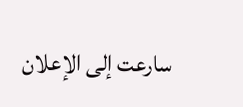سارعت إلى الإعلان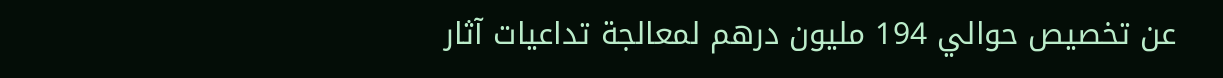عن تخصيص حوالي 194 مليون درهم لمعالجة تداعيات آثار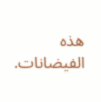هذه الفيضانات.